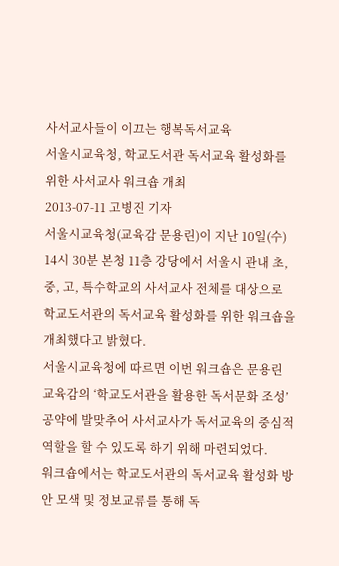사서교사들이 이끄는 행복독서교육
서울시교육청, 학교도서관 독서교육 활성화를 위한 사서교사 워크숍 개최
2013-07-11 고병진 기자
서울시교육청(교육감 문용린)이 지난 10일(수) 14시 30분 본청 11층 강당에서 서울시 관내 초, 중, 고, 특수학교의 사서교사 전체를 대상으로 학교도서관의 독서교육 활성화를 위한 워크숍을 개최했다고 밝혔다.
서울시교육청에 따르면 이번 워크숍은 문용린 교육감의 ‘학교도서관을 활용한 독서문화 조성’ 공약에 발맞추어 사서교사가 독서교육의 중심적 역할을 할 수 있도록 하기 위해 마련되었다.
워크숍에서는 학교도서관의 독서교육 활성화 방안 모색 및 정보교류를 통해 독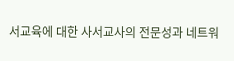서교육에 대한 사서교사의 전문성과 네트워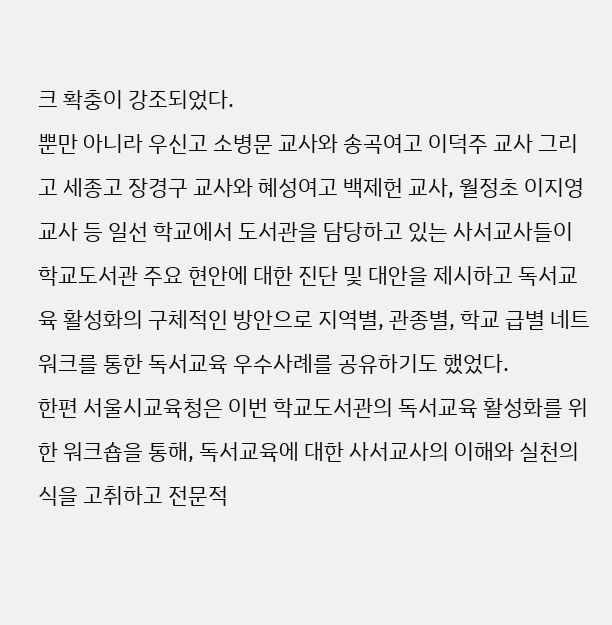크 확충이 강조되었다.
뿐만 아니라 우신고 소병문 교사와 송곡여고 이덕주 교사 그리고 세종고 장경구 교사와 혜성여고 백제헌 교사, 월정초 이지영 교사 등 일선 학교에서 도서관을 담당하고 있는 사서교사들이 학교도서관 주요 현안에 대한 진단 및 대안을 제시하고 독서교육 활성화의 구체적인 방안으로 지역별, 관종별, 학교 급별 네트워크를 통한 독서교육 우수사례를 공유하기도 했었다.
한편 서울시교육청은 이번 학교도서관의 독서교육 활성화를 위한 워크숍을 통해, 독서교육에 대한 사서교사의 이해와 실천의식을 고취하고 전문적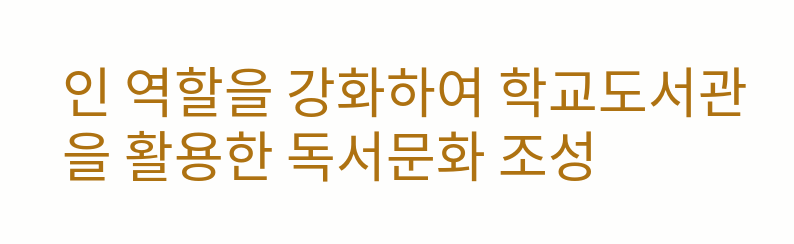인 역할을 강화하여 학교도서관을 활용한 독서문화 조성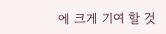에 크게 기여 할 것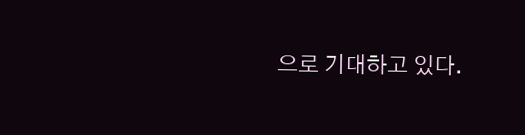으로 기대하고 있다.